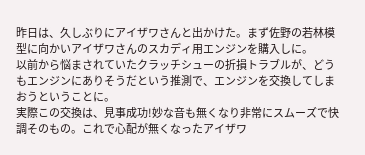昨日は、久しぶりにアイザワさんと出かけた。まず佐野の若林模型に向かいアイザワさんのスカディ用エンジンを購入しに。
以前から悩まされていたクラッチシューの折損トラブルが、どうもエンジンにありそうだという推測で、エンジンを交換してしまおうということに。
実際この交換は、見事成功!妙な音も無くなり非常にスムーズで快調そのもの。これで心配が無くなったアイザワ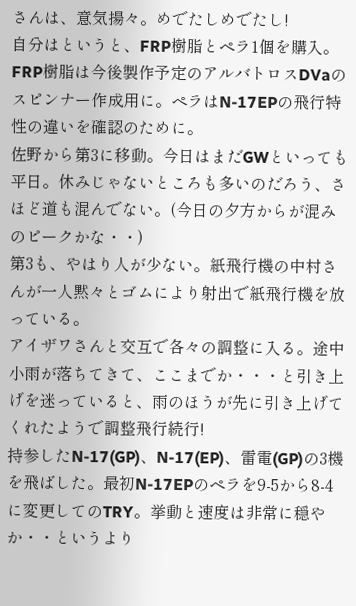さんは、意気揚々。めでたしめでたし!
自分はというと、FRP樹脂とペラ1個を購入。FRP樹脂は今後製作予定のアルバトロスDVaのスピンナー作成用に。ペラはN-17EPの飛行特性の違いを確認のために。
佐野から第3に移動。今日はまだGWといっても平日。休みじゃないところも多いのだろう、さほど道も混んでない。(今日の夕方からが混みのピークかな・・)
第3も、やはり人が少ない。紙飛行機の中村さんが一人黙々とゴムにより射出で紙飛行機を放っている。
アイザワさんと交互で各々の調整に入る。途中小雨が落ちてきて、ここまでか・・・と引き上げを迷っていると、雨のほうが先に引き上げてくれたようで調整飛行続行!
持参したN-17(GP)、N-17(EP)、雷電(GP)の3機を飛ばした。最初N-17EPのペラを9-5から8-4に変更してのTRY。挙動と速度は非常に穏やか・・というより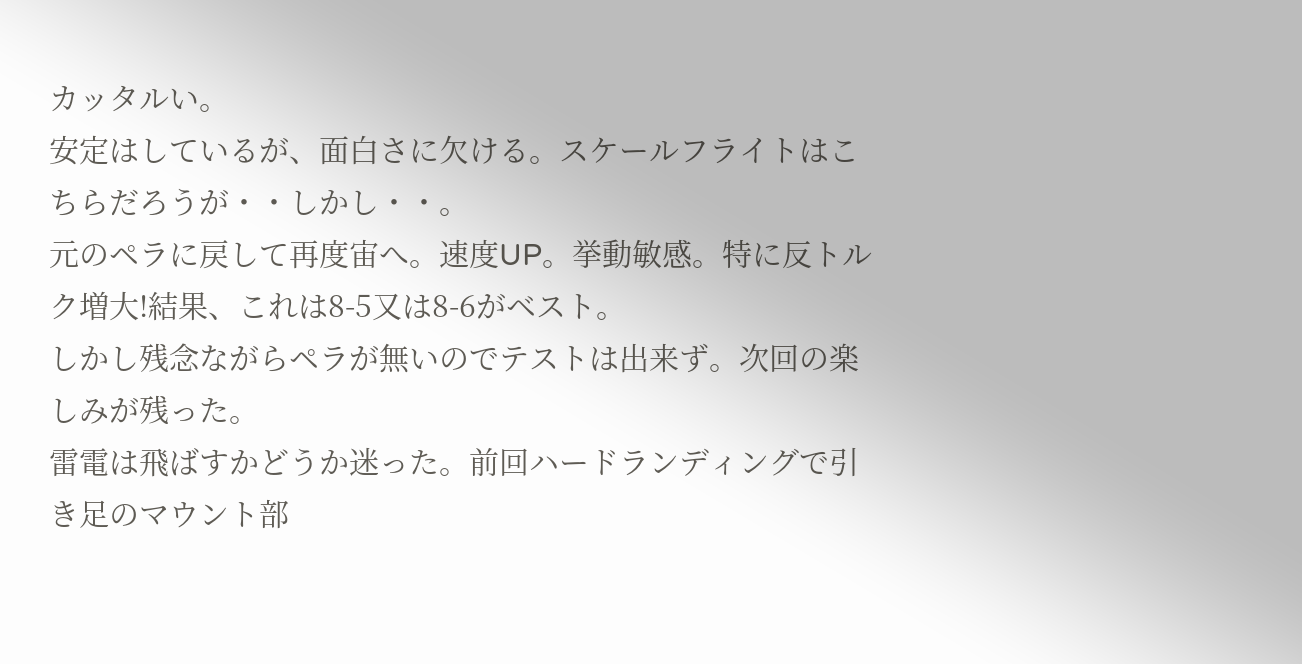カッタルい。
安定はしているが、面白さに欠ける。スケールフライトはこちらだろうが・・しかし・・。
元のペラに戻して再度宙へ。速度UP。挙動敏感。特に反トルク増大!結果、これは8-5又は8-6がベスト。
しかし残念ながらペラが無いのでテストは出来ず。次回の楽しみが残った。
雷電は飛ばすかどうか迷った。前回ハードランディングで引き足のマウント部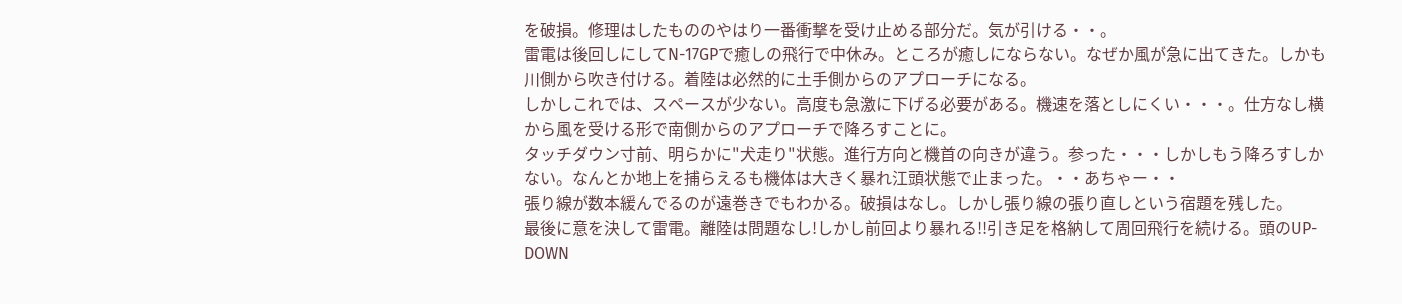を破損。修理はしたもののやはり一番衝撃を受け止める部分だ。気が引ける・・。
雷電は後回しにしてN-17GPで癒しの飛行で中休み。ところが癒しにならない。なぜか風が急に出てきた。しかも川側から吹き付ける。着陸は必然的に土手側からのアプローチになる。
しかしこれでは、スペースが少ない。高度も急激に下げる必要がある。機速を落としにくい・・・。仕方なし横から風を受ける形で南側からのアプローチで降ろすことに。
タッチダウン寸前、明らかに"犬走り"状態。進行方向と機首の向きが違う。参った・・・しかしもう降ろすしかない。なんとか地上を捕らえるも機体は大きく暴れ江頭状態で止まった。・・あちゃー・・
張り線が数本緩んでるのが遠巻きでもわかる。破損はなし。しかし張り線の張り直しという宿題を残した。
最後に意を決して雷電。離陸は問題なし!しかし前回より暴れる!!引き足を格納して周回飛行を続ける。頭のUP-DOWN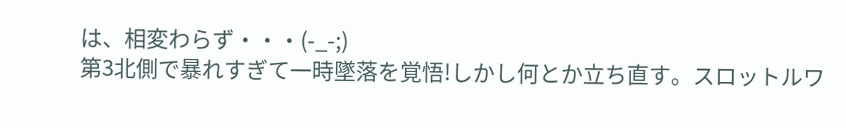は、相変わらず・・・(-_-;)
第3北側で暴れすぎて一時墜落を覚悟!しかし何とか立ち直す。スロットルワ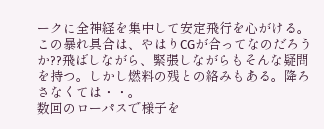ークに全神経を集中して安定飛行を心がける。
この暴れ具合は、やはりCGが合ってなのだろうか??飛ばしながら、緊張しながらもそんな疑問を持つ。しかし燃料の残との絡みもある。降ろさなくては・・。
数回のローパスで様子を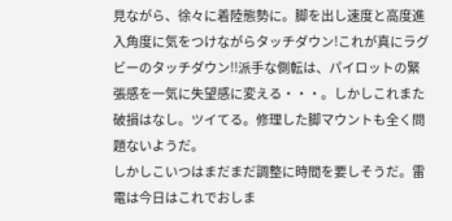見ながら、徐々に着陸態勢に。脚を出し速度と高度進入角度に気をつけながらタッチダウン!これが真にラグビーのタッチダウン!!派手な側転は、パイロットの緊張感を一気に失望感に変える・・・。しかしこれまた破損はなし。ツイてる。修理した脚マウントも全く問題ないようだ。
しかしこいつはまだまだ調整に時間を要しそうだ。雷電は今日はこれでおしま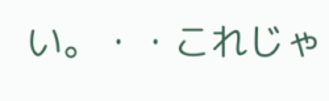い。・・これじゃ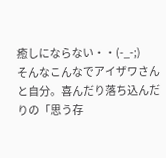癒しにならない・・(-_-;)
そんなこんなでアイザワさんと自分。喜んだり落ち込んだりの「思う存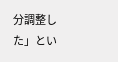分調整した」とい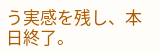う実感を残し、本日終了。